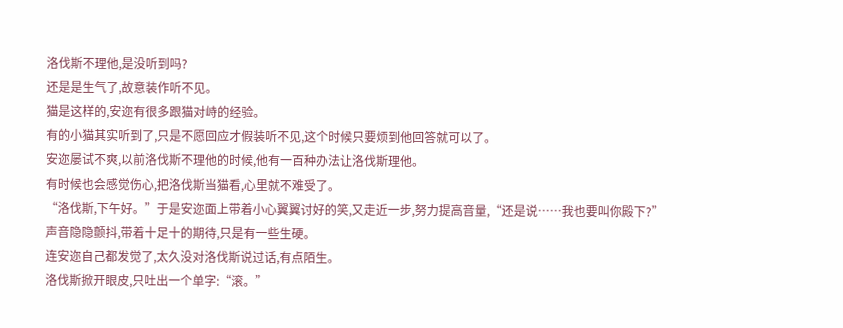洛伐斯不理他,是没听到吗?
还是是生气了,故意装作听不见。
猫是这样的,安迩有很多跟猫对峙的经验。
有的小猫其实听到了,只是不愿回应才假装听不见,这个时候只要烦到他回答就可以了。
安迩屡试不爽,以前洛伐斯不理他的时候,他有一百种办法让洛伐斯理他。
有时候也会感觉伤心,把洛伐斯当猫看,心里就不难受了。
“洛伐斯,下午好。”于是安迩面上带着小心翼翼讨好的笑,又走近一步,努力提高音量,“还是说……我也要叫你殿下?”
声音隐隐颤抖,带着十足十的期待,只是有一些生硬。
连安迩自己都发觉了,太久没对洛伐斯说过话,有点陌生。
洛伐斯掀开眼皮,只吐出一个单字:“滚。”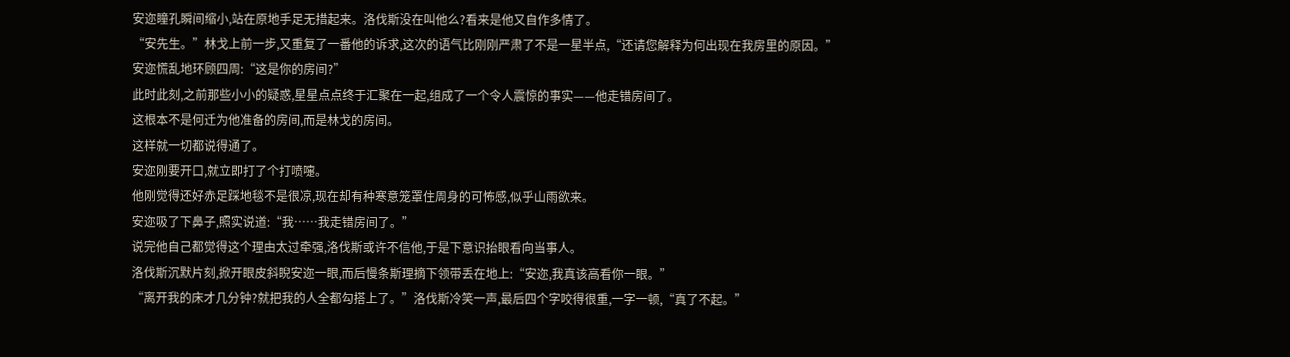安迩瞳孔瞬间缩小,站在原地手足无措起来。洛伐斯没在叫他么?看来是他又自作多情了。
“安先生。”林戈上前一步,又重复了一番他的诉求,这次的语气比刚刚严肃了不是一星半点,“还请您解释为何出现在我房里的原因。”
安迩慌乱地环顾四周:“这是你的房间?”
此时此刻,之前那些小小的疑惑,星星点点终于汇聚在一起,组成了一个令人震惊的事实——他走错房间了。
这根本不是何迁为他准备的房间,而是林戈的房间。
这样就一切都说得通了。
安迩刚要开口,就立即打了个打喷嚏。
他刚觉得还好赤足踩地毯不是很凉,现在却有种寒意笼罩住周身的可怖感,似乎山雨欲来。
安迩吸了下鼻子,照实说道:“我……我走错房间了。”
说完他自己都觉得这个理由太过牵强,洛伐斯或许不信他,于是下意识抬眼看向当事人。
洛伐斯沉默片刻,掀开眼皮斜睨安迩一眼,而后慢条斯理摘下领带丢在地上:“安迩,我真该高看你一眼。”
“离开我的床才几分钟?就把我的人全都勾搭上了。”洛伐斯冷笑一声,最后四个字咬得很重,一字一顿,“真了不起。”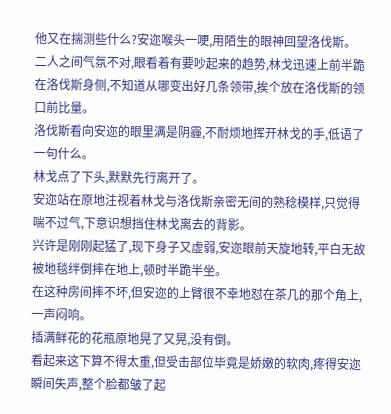他又在揣测些什么?安迩喉头一哽,用陌生的眼神回望洛伐斯。
二人之间气氛不对,眼看着有要吵起来的趋势,林戈迅速上前半跪在洛伐斯身侧,不知道从哪变出好几条领带,挨个放在洛伐斯的领口前比量。
洛伐斯看向安迩的眼里满是阴霾,不耐烦地挥开林戈的手,低语了一句什么。
林戈点了下头,默默先行离开了。
安迩站在原地注视着林戈与洛伐斯亲密无间的熟稔模样,只觉得喘不过气,下意识想挡住林戈离去的背影。
兴许是刚刚起猛了,现下身子又虚弱,安迩眼前天旋地转,平白无故被地毯绊倒摔在地上,顿时半跪半坐。
在这种房间摔不坏,但安迩的上臂很不幸地怼在茶几的那个角上,一声闷响。
插满鲜花的花瓶原地晃了又晃,没有倒。
看起来这下算不得太重,但受击部位毕竟是娇嫩的软肉,疼得安迩瞬间失声,整个脸都皱了起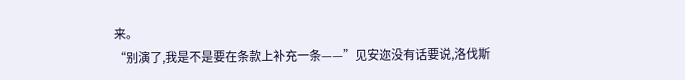来。
“别演了,我是不是要在条款上补充一条——”见安迩没有话要说,洛伐斯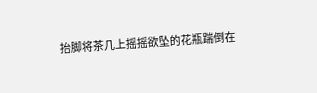抬脚将茶几上摇摇欲坠的花瓶踹倒在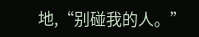地,“别碰我的人。”